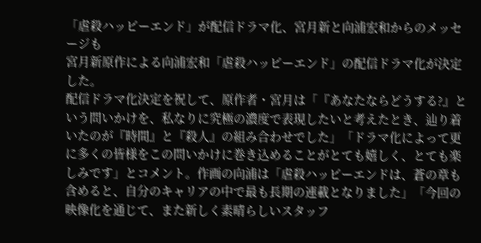「虐殺ハッピーエンド」が配信ドラマ化、宮月新と向浦宏和からのメッセージも
宮月新原作による向浦宏和「虐殺ハッピーエンド」の配信ドラマ化が決定した。
配信ドラマ化決定を祝して、原作者・宮月は「『あなたならどうする?』という問いかけを、私なりに究極の濃度で表現したいと考えたとき、辿り着いたのが『時間』と『殺人』の組み合わせでした」「ドラマ化によって更に多くの皆様をこの問いかけに巻き込めることがとても嬉しく、とても楽しみです」とコメント。作画の向浦は「虐殺ハッピーエンドは、蒼の章も含めると、自分のキャリアの中で最も長期の連載となりました」「今回の映像化を通じて、また新しく素晴らしいスタッフ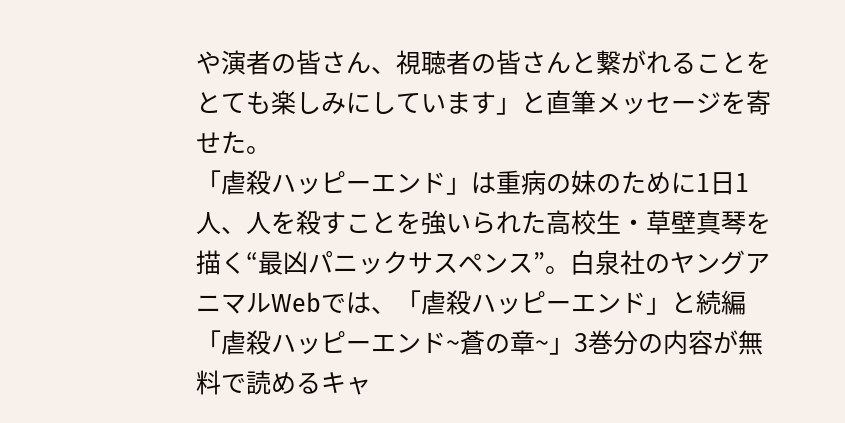や演者の皆さん、視聴者の皆さんと繋がれることをとても楽しみにしています」と直筆メッセージを寄せた。
「虐殺ハッピーエンド」は重病の妹のために1日1人、人を殺すことを強いられた高校生・草壁真琴を描く“最凶パニックサスペンス”。白泉社のヤングアニマルWebでは、「虐殺ハッピーエンド」と続編「虐殺ハッピーエンド~蒼の章~」3巻分の内容が無料で読めるキャ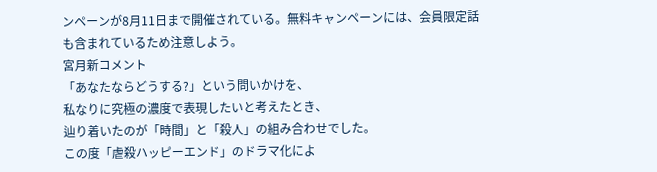ンペーンが8月11日まで開催されている。無料キャンペーンには、会員限定話も含まれているため注意しよう。
宮月新コメント
「あなたならどうする?」という問いかけを、
私なりに究極の濃度で表現したいと考えたとき、
辿り着いたのが「時間」と「殺人」の組み合わせでした。
この度「虐殺ハッピーエンド」のドラマ化によ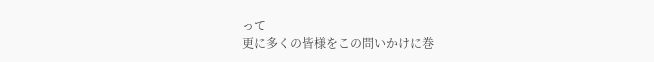って
更に多くの皆様をこの問いかけに巻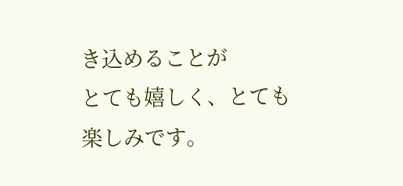き込めることが
とても嬉しく、とても楽しみです。